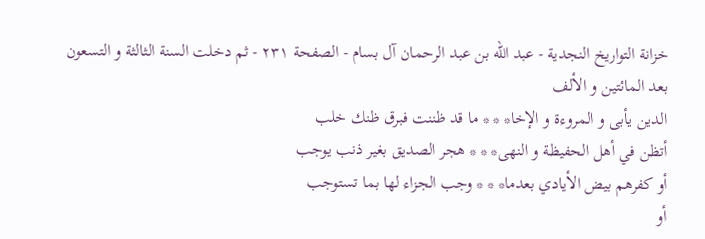خزانة التواريخ النجدية - عبد الله بن عبد الرحمان آل بسام - الصفحة ٢٣١ - ثم دخلت السنة الثالثة و التسعون بعد المائتين و الألف
الدين يأبى و المروءة و الإخا* * * ما قد ظننت فبرق ظنك خلب
أتظن في أهل الحفيظة و النهى* * * هجر الصديق بغير ذنب يوجب
أو كفرهم بيض الأيادي بعدما* * * وجب الجزاء لها بما تستوجب
أو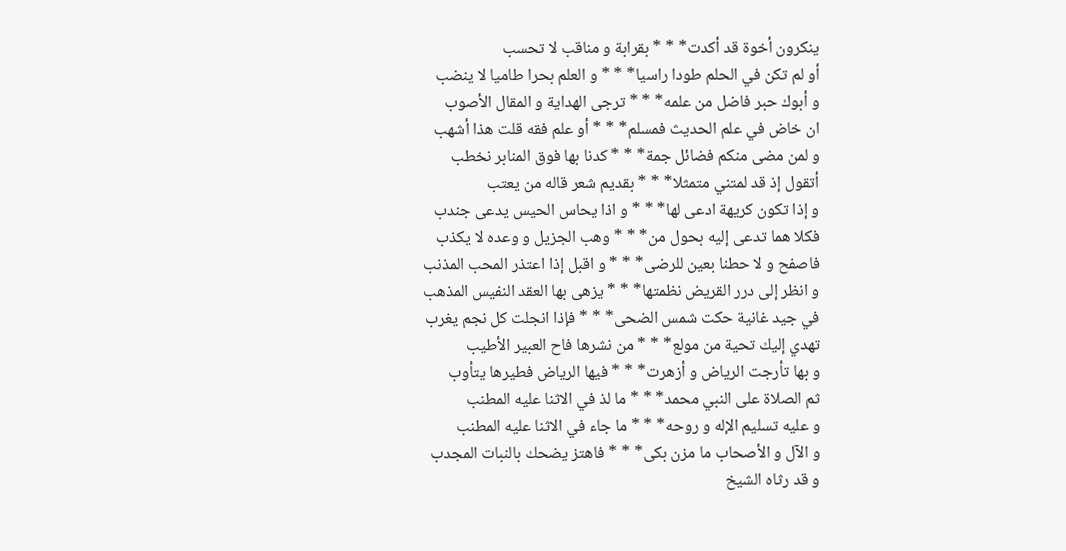ينكرون أخوة قد أكدت* * * بقرابة و مناقب لا تحسب
أو لم تكن في الحلم طودا راسيا* * * و العلم بحرا طاميا لا ينضب
و أبوك حبر فاضل من علمه* * * ترجى الهداية و المقال الأصوب
ان خاض في علم الحديث فمسلم* * * أو علم فقه قلت هذا أشهب
و لمن مضى منكم فضائل جمة* * * كدنا بها فوق المنابر نخطب
أتقول إذ قد لمتني متمثلا* * * بقديم شعر قاله من يعتب
و إذا تكون كريهة ادعى لها* * * و اذا يحاس الحيس يدعى جندب
فكلا هما تدعى إليه بحول من* * * وهب الجزيل و وعده لا يكذب
فاصفح و لا حطنا بعين للرضى* * * و اقبل إذا اعتذر المحب المذنب
و انظر إلى درر القريض نظمتها* * * يزهى بها العقد النفيس المذهب
في جيد غانية حكت شمس الضحى* * * فإذا انجلت كل نجم يغرب
تهدي إليك تحية من مولع* * * من نشرها فاح العبير الأطيب
و بها تأرجت الرياض و أزهرت* * * فيها الرياض فطيرها يتأوب
ثم الصلاة على النبي محمد* * * ما لذ في الاثنا عليه المطنب
و عليه تسليم الإله و روحه* * * ما جاء في الاثنا عليه المطنب
و الآل و الأصحاب ما مزن بكى* * * فاهتز يضحك بالنبات المجدب
و قد رثاه الشيخ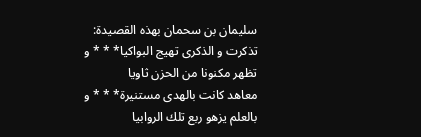سليمان بن سحمان بهذه القصيدة:
تذكرت و الذكرى تهيج البواكيا* * * و تظهر مكنونا من الحزن ثاويا
معاهد كانت بالهدى مستنيرة* * * و بالعلم يزهو ربع تلك الروابيا